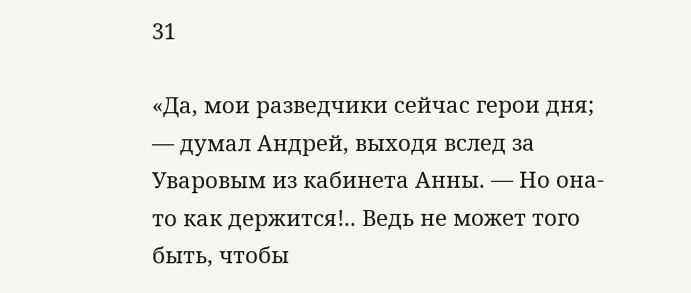31

«Да, мои разведчики сейчас герои дня; — думал Андрей, выходя вслед за Уваровым из кабинета Анны. — Но она-то как держится!.. Ведь не может того быть, чтобы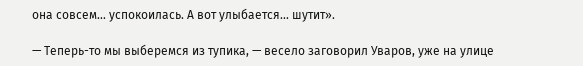она совсем... успокоилась. А вот улыбается... шутит».

— Теперь-то мы выберемся из тупика, — весело заговорил Уваров, уже на улице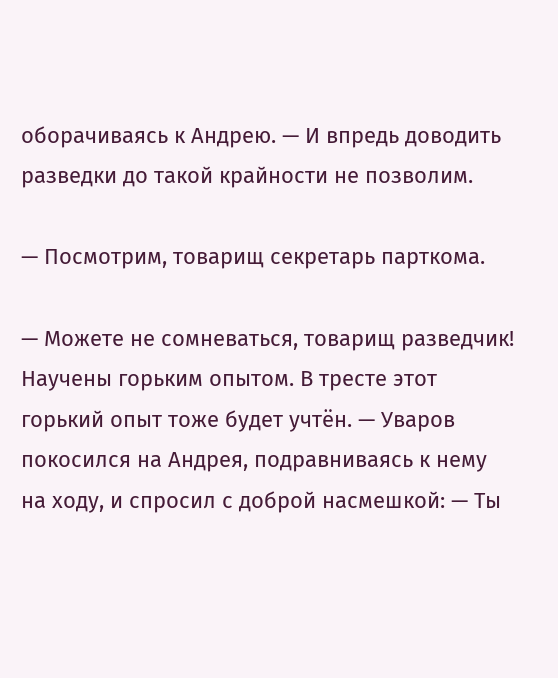оборачиваясь к Андрею. — И впредь доводить разведки до такой крайности не позволим.

— Посмотрим, товарищ секретарь парткома.

— Можете не сомневаться, товарищ разведчик! Научены горьким опытом. В тресте этот горький опыт тоже будет учтён. — Уваров покосился на Андрея, подравниваясь к нему на ходу, и спросил с доброй насмешкой: — Ты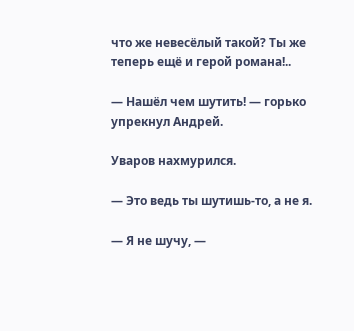что же невесёлый такой? Ты же теперь ещё и герой романа!..

— Нашёл чем шутить! — горько упрекнул Андрей.

Уваров нахмурился.

— Это ведь ты шутишь-то, а не я.

— Я не шучу, —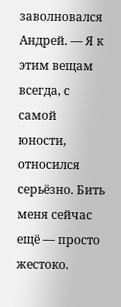заволновался Андрей. — Я к этим вещам всегда, с самой юности, относился серьёзно. Бить меня сейчас ещё — просто жестоко.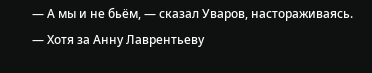— А мы и не бьём, — сказал Уваров, настораживаясь. — Хотя за Анну Лаврентьеву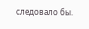следовало бы.